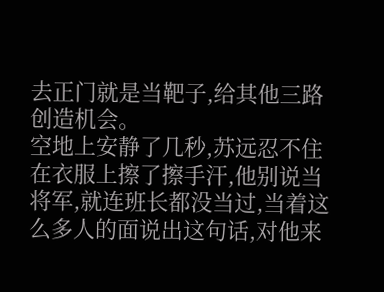去正门就是当靶子,给其他三路创造机会。
空地上安静了几秒,苏远忍不住在衣服上擦了擦手汗,他别说当将军,就连班长都没当过,当着这么多人的面说出这句话,对他来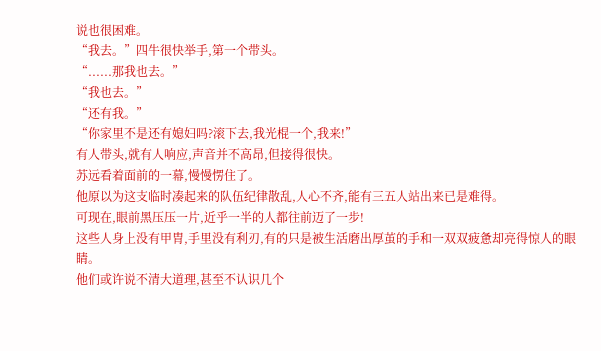说也很困难。
“我去。”四牛很快举手,第一个带头。
“......那我也去。”
“我也去。”
“还有我。”
“你家里不是还有媳妇吗?滚下去,我光棍一个,我来!”
有人带头,就有人响应,声音并不高昂,但接得很快。
苏远看着面前的一幕,慢慢愣住了。
他原以为这支临时凑起来的队伍纪律散乱,人心不齐,能有三五人站出来已是难得。
可现在,眼前黑压压一片,近乎一半的人都往前迈了一步!
这些人身上没有甲胄,手里没有利刃,有的只是被生活磨出厚茧的手和一双双疲惫却亮得惊人的眼睛。
他们或许说不清大道理,甚至不认识几个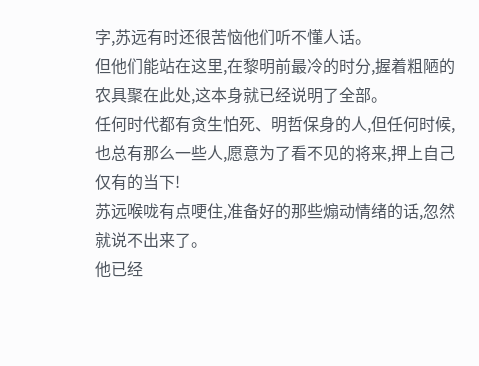字,苏远有时还很苦恼他们听不懂人话。
但他们能站在这里,在黎明前最冷的时分,握着粗陋的农具聚在此处,这本身就已经说明了全部。
任何时代都有贪生怕死、明哲保身的人,但任何时候,也总有那么一些人,愿意为了看不见的将来,押上自己仅有的当下!
苏远喉咙有点哽住,准备好的那些煽动情绪的话,忽然就说不出来了。
他已经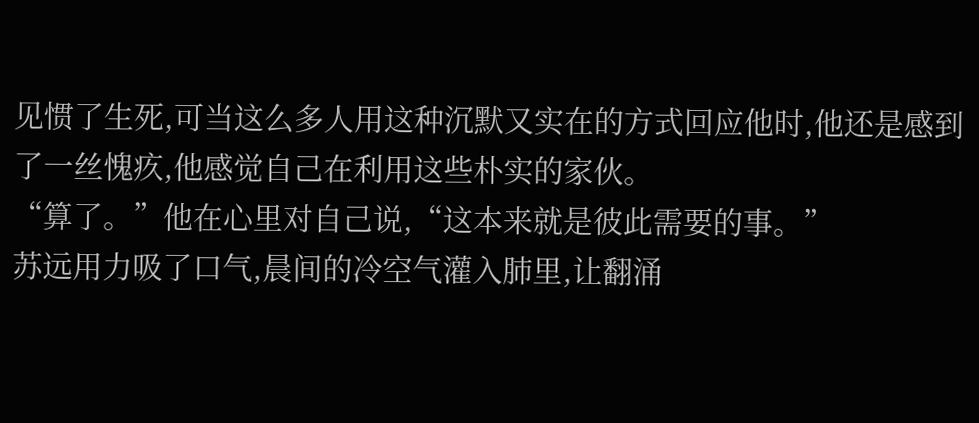见惯了生死,可当这么多人用这种沉默又实在的方式回应他时,他还是感到了一丝愧疚,他感觉自己在利用这些朴实的家伙。
“算了。”他在心里对自己说,“这本来就是彼此需要的事。”
苏远用力吸了口气,晨间的冷空气灌入肺里,让翻涌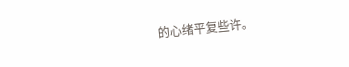的心绪平复些许。